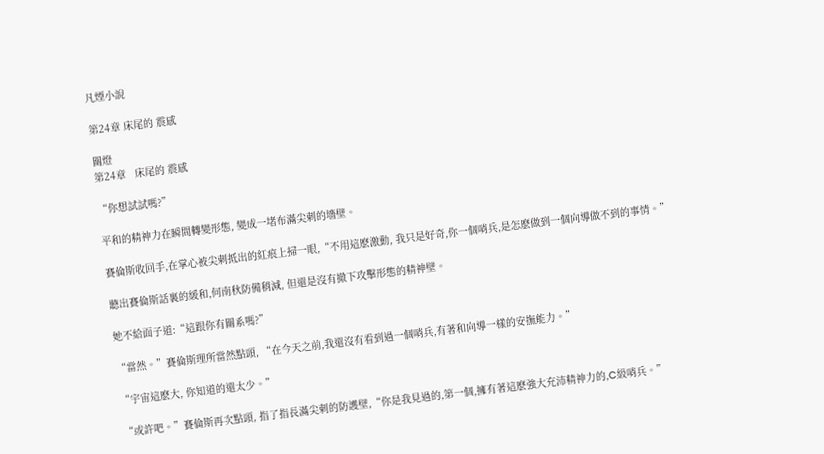凡煙小說

第24章 床尾的 震感

關燈
第24章   床尾的 震感

“你想試試嗎?”

平和的精神力在瞬間轉變形態, 變成一堵布滿尖刺的墻壁。

賽倫斯收回手,在掌心被尖刺抵出的紅痕上掃一眼,“不用這麽激動, 我只是好奇,你一個哨兵,是怎麽做到一個向導做不到的事情。”

聽出賽倫斯話裏的緩和,何南秋防備稍減, 但還是沒有撤下攻擊形態的精神壁。

她不給面子道:“這跟你有關系嗎?”

“當然。”賽倫斯理所當然點頭, “在今天之前,我還沒有看到過一個哨兵,有著和向導一樣的安撫能力。”

“宇宙這麽大, 你知道的還太少。”

“或許吧。”賽倫斯再次點頭, 指了指長滿尖刺的防護壁,“你是我見過的,第一個,擁有著這麽強大充沛精神力的,C級哨兵。”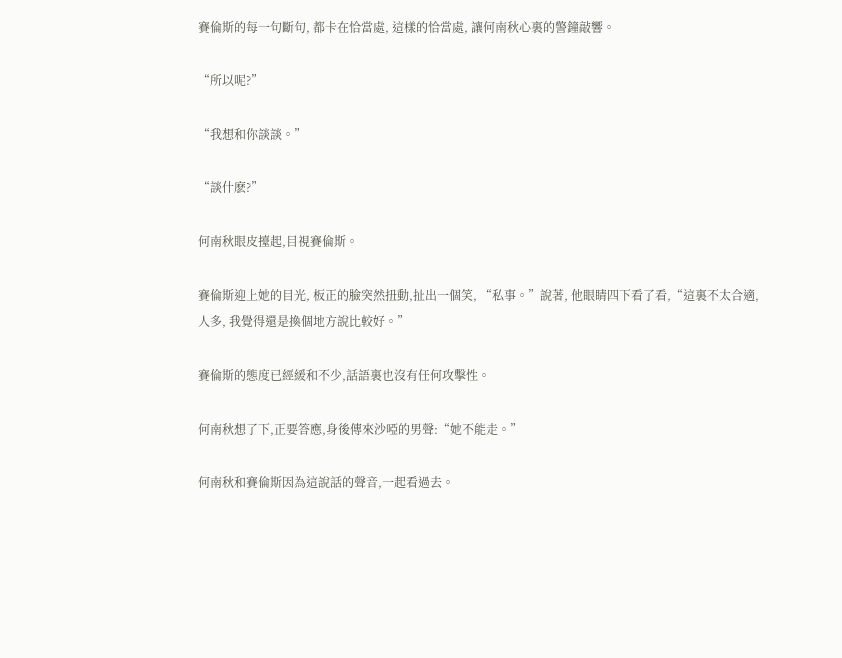賽倫斯的每一句斷句, 都卡在恰當處, 這樣的恰當處, 讓何南秋心裏的警鐘敲響。

“所以呢?”

“我想和你談談。”

“談什麽?”

何南秋眼皮擡起,目視賽倫斯。

賽倫斯迎上她的目光, 板正的臉突然扭動,扯出一個笑, “私事。”說著, 他眼睛四下看了看,“這裏不太合適,人多, 我覺得還是換個地方說比較好。”

賽倫斯的態度已經緩和不少,話語裏也沒有任何攻擊性。

何南秋想了下,正要答應,身後傳來沙啞的男聲:“她不能走。”

何南秋和賽倫斯因為這說話的聲音,一起看過去。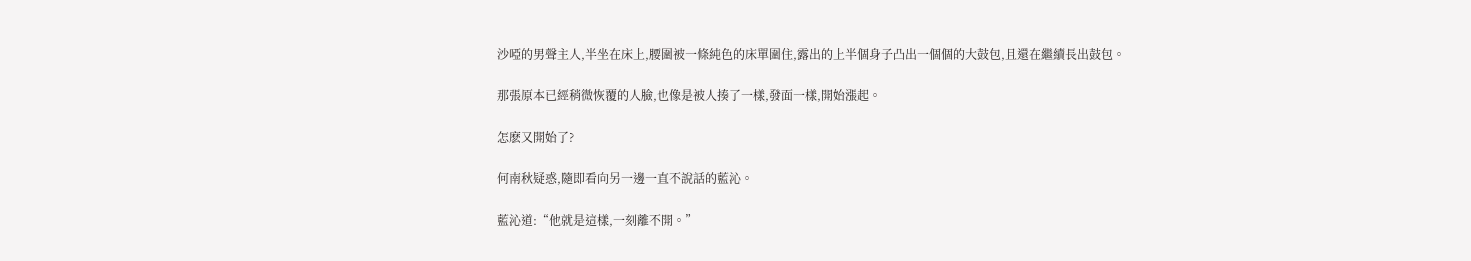沙啞的男聲主人,半坐在床上,腰圍被一條純色的床單圍住,露出的上半個身子凸出一個個的大鼓包,且還在繼續長出鼓包。

那張原本已經稍微恢覆的人臉,也像是被人揍了一樣,發面一樣,開始漲起。

怎麽又開始了?

何南秋疑惑,隨即看向另一邊一直不說話的藍沁。

藍沁道:“他就是這樣,一刻離不開。”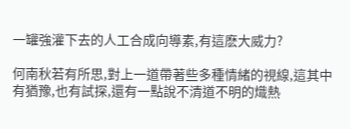一罐強灌下去的人工合成向導素,有這麽大威力?

何南秋若有所思,對上一道帶著些多種情緒的視線,這其中有猶豫,也有試探,還有一點說不清道不明的熾熱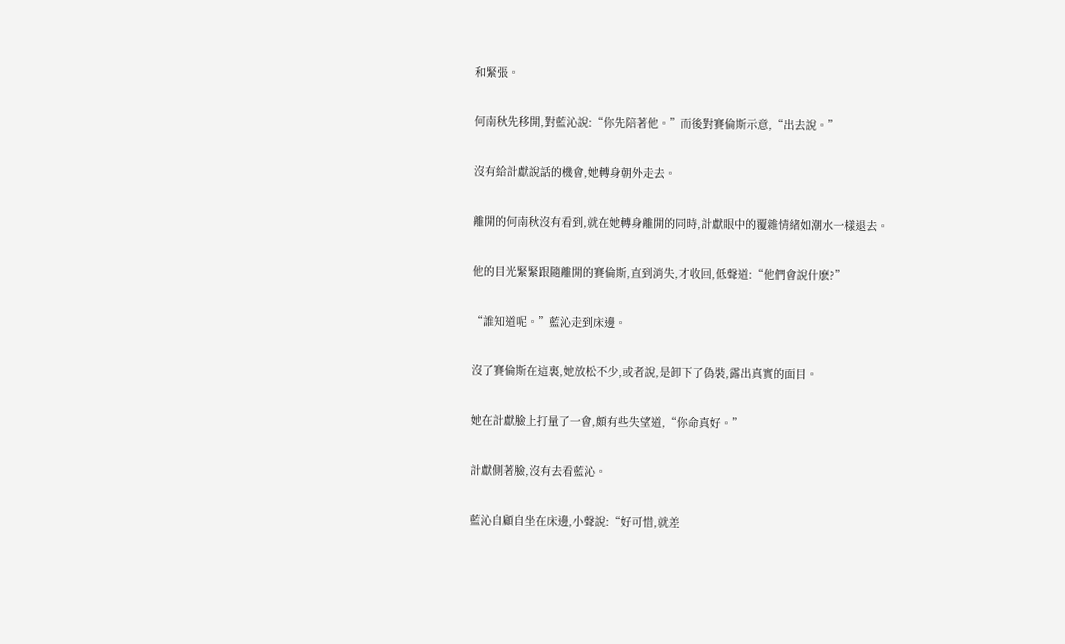和緊張。

何南秋先移開,對藍沁說:“你先陪著他。”而後對賽倫斯示意,“出去說。”

沒有給計獻說話的機會,她轉身朝外走去。

離開的何南秋沒有看到,就在她轉身離開的同時,計獻眼中的覆雜情緒如潮水一樣退去。

他的目光緊緊跟隨離開的賽倫斯,直到消失,才收回,低聲道:“他們會說什麽?”

“誰知道呢。”藍沁走到床邊。

沒了賽倫斯在這裏,她放松不少,或者說,是卸下了偽裝,露出真實的面目。

她在計獻臉上打量了一會,頗有些失望道,“你命真好。”

計獻側著臉,沒有去看藍沁。

藍沁自顧自坐在床邊,小聲說:“好可惜,就差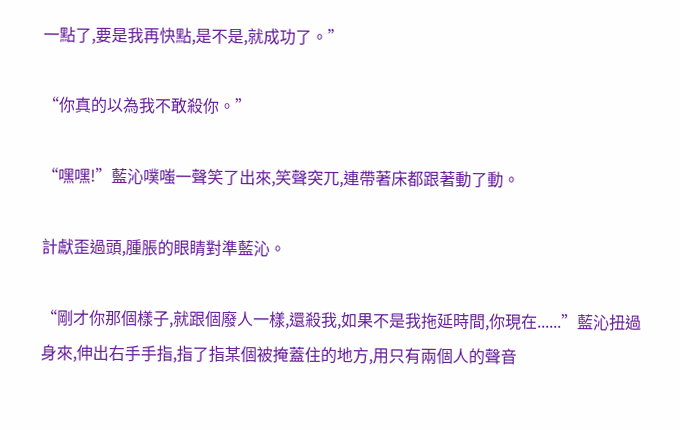一點了,要是我再快點,是不是,就成功了。”

“你真的以為我不敢殺你。”

“嘿嘿!”藍沁噗嗤一聲笑了出來,笑聲突兀,連帶著床都跟著動了動。

計獻歪過頭,腫脹的眼睛對準藍沁。

“剛才你那個樣子,就跟個廢人一樣,還殺我,如果不是我拖延時間,你現在......”藍沁扭過身來,伸出右手手指,指了指某個被掩蓋住的地方,用只有兩個人的聲音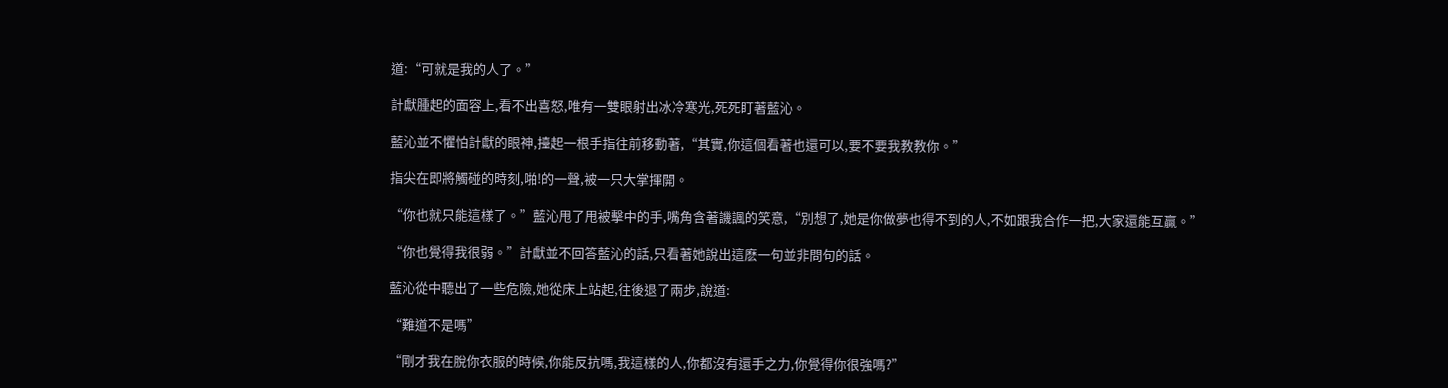道:“可就是我的人了。”

計獻腫起的面容上,看不出喜怒,唯有一雙眼射出冰冷寒光,死死盯著藍沁。

藍沁並不懼怕計獻的眼神,擡起一根手指往前移動著,“其實,你這個看著也還可以,要不要我教教你。”

指尖在即將觸碰的時刻,啪!的一聲,被一只大掌揮開。

“你也就只能這樣了。”藍沁甩了甩被擊中的手,嘴角含著譏諷的笑意,“別想了,她是你做夢也得不到的人,不如跟我合作一把,大家還能互贏。”

“你也覺得我很弱。”計獻並不回答藍沁的話,只看著她說出這麽一句並非問句的話。

藍沁從中聽出了一些危險,她從床上站起,往後退了兩步,說道:

“難道不是嗎”

“剛才我在脫你衣服的時候,你能反抗嗎,我這樣的人,你都沒有還手之力,你覺得你很強嗎?”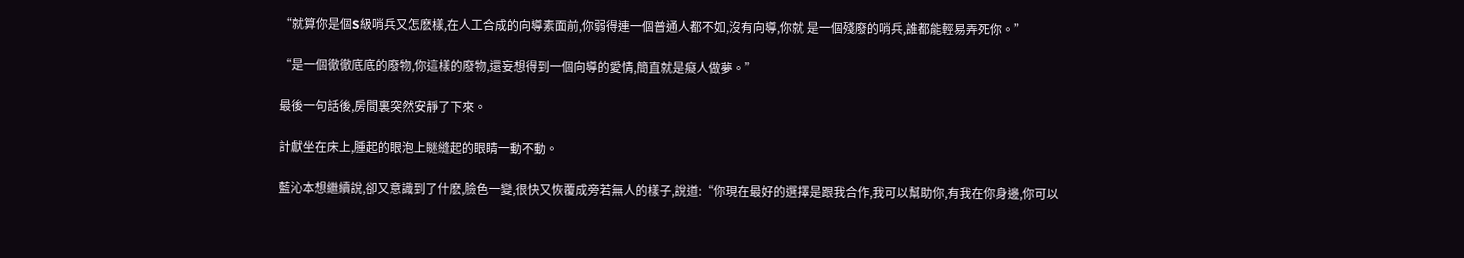“就算你是個S級哨兵又怎麽樣,在人工合成的向導素面前,你弱得連一個普通人都不如,沒有向導,你就 是一個殘廢的哨兵,誰都能輕易弄死你。”

“是一個徹徹底底的廢物,你這樣的廢物,還妄想得到一個向導的愛情,簡直就是癡人做夢。”

最後一句話後,房間裏突然安靜了下來。

計獻坐在床上,腫起的眼泡上瞇縫起的眼睛一動不動。

藍沁本想繼續說,卻又意識到了什麽,臉色一變,很快又恢覆成旁若無人的樣子,說道:“你現在最好的選擇是跟我合作,我可以幫助你,有我在你身邊,你可以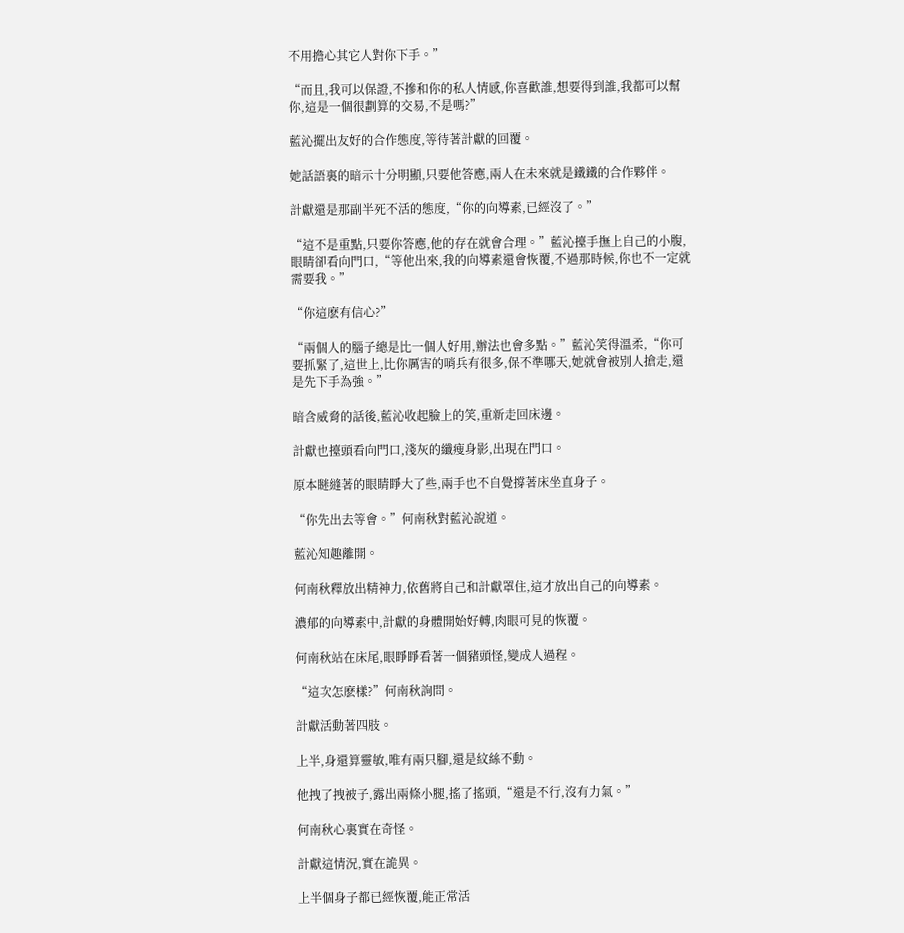不用擔心其它人對你下手。”

“而且,我可以保證,不摻和你的私人情感,你喜歡誰,想要得到誰,我都可以幫你,這是一個很劃算的交易,不是嗎?”

藍沁擺出友好的合作態度,等待著計獻的回覆。

她話語裏的暗示十分明顯,只要他答應,兩人在未來就是鐵鐵的合作夥伴。

計獻還是那副半死不活的態度,“你的向導素,已經沒了。”

“這不是重點,只要你答應,他的存在就會合理。”藍沁擡手撫上自己的小腹,眼睛卻看向門口,“等他出來,我的向導素還會恢覆,不過那時候,你也不一定就需要我。”

“你這麽有信心?”

“兩個人的腦子總是比一個人好用,辦法也會多點。”藍沁笑得溫柔,“你可要抓緊了,這世上,比你厲害的哨兵有很多,保不準哪天,她就會被別人搶走,還是先下手為強。”

暗含威脅的話後,藍沁收起臉上的笑,重新走回床邊。

計獻也擡頭看向門口,淺灰的纖瘦身影,出現在門口。

原本瞇縫著的眼睛睜大了些,兩手也不自覺撐著床坐直身子。

“你先出去等會。”何南秋對藍沁說道。

藍沁知趣離開。

何南秋釋放出精神力,依舊將自己和計獻罩住,這才放出自己的向導素。

濃郁的向導素中,計獻的身體開始好轉,肉眼可見的恢覆。

何南秋站在床尾,眼睜睜看著一個豬頭怪,變成人過程。

“這次怎麽樣?”何南秋詢問。

計獻活動著四肢。

上半,身還算靈敏,唯有兩只腳,還是紋絲不動。

他拽了拽被子,露出兩條小腿,搖了搖頭,“還是不行,沒有力氣。”

何南秋心裏實在奇怪。

計獻這情況,實在詭異。

上半個身子都已經恢覆,能正常活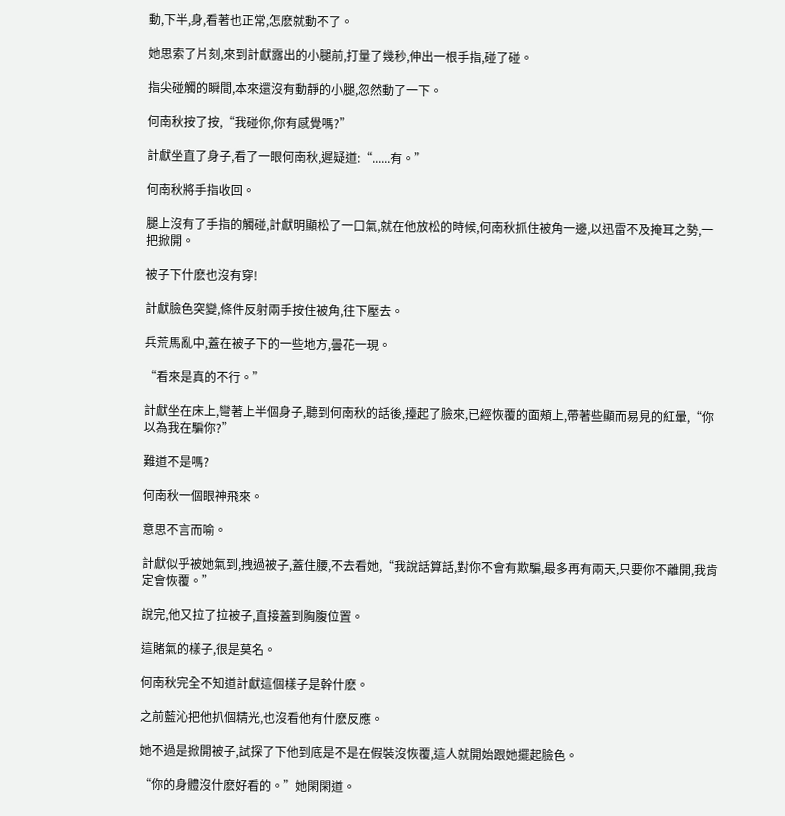動,下半,身,看著也正常,怎麽就動不了。

她思索了片刻,來到計獻露出的小腿前,打量了幾秒,伸出一根手指,碰了碰。

指尖碰觸的瞬間,本來還沒有動靜的小腿,忽然動了一下。

何南秋按了按,“我碰你,你有感覺嗎?”

計獻坐直了身子,看了一眼何南秋,遲疑道:“......有。”

何南秋將手指收回。

腿上沒有了手指的觸碰,計獻明顯松了一口氣,就在他放松的時候,何南秋抓住被角一邊,以迅雷不及掩耳之勢,一把掀開。

被子下什麽也沒有穿!

計獻臉色突變,條件反射兩手按住被角,往下壓去。

兵荒馬亂中,蓋在被子下的一些地方,曇花一現。

“看來是真的不行。”

計獻坐在床上,彎著上半個身子,聽到何南秋的話後,擡起了臉來,已經恢覆的面頰上,帶著些顯而易見的紅暈,“你以為我在騙你?”

難道不是嗎?

何南秋一個眼神飛來。

意思不言而喻。

計獻似乎被她氣到,拽過被子,蓋住腰,不去看她,“我說話算話,對你不會有欺騙,最多再有兩天,只要你不離開,我肯定會恢覆。”

說完,他又拉了拉被子,直接蓋到胸腹位置。

這賭氣的樣子,很是莫名。

何南秋完全不知道計獻這個樣子是幹什麽。

之前藍沁把他扒個精光,也沒看他有什麽反應。

她不過是掀開被子,試探了下他到底是不是在假裝沒恢覆,這人就開始跟她擺起臉色。

“你的身體沒什麽好看的。”她閑閑道。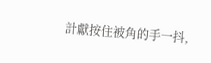計獻按住被角的手一抖,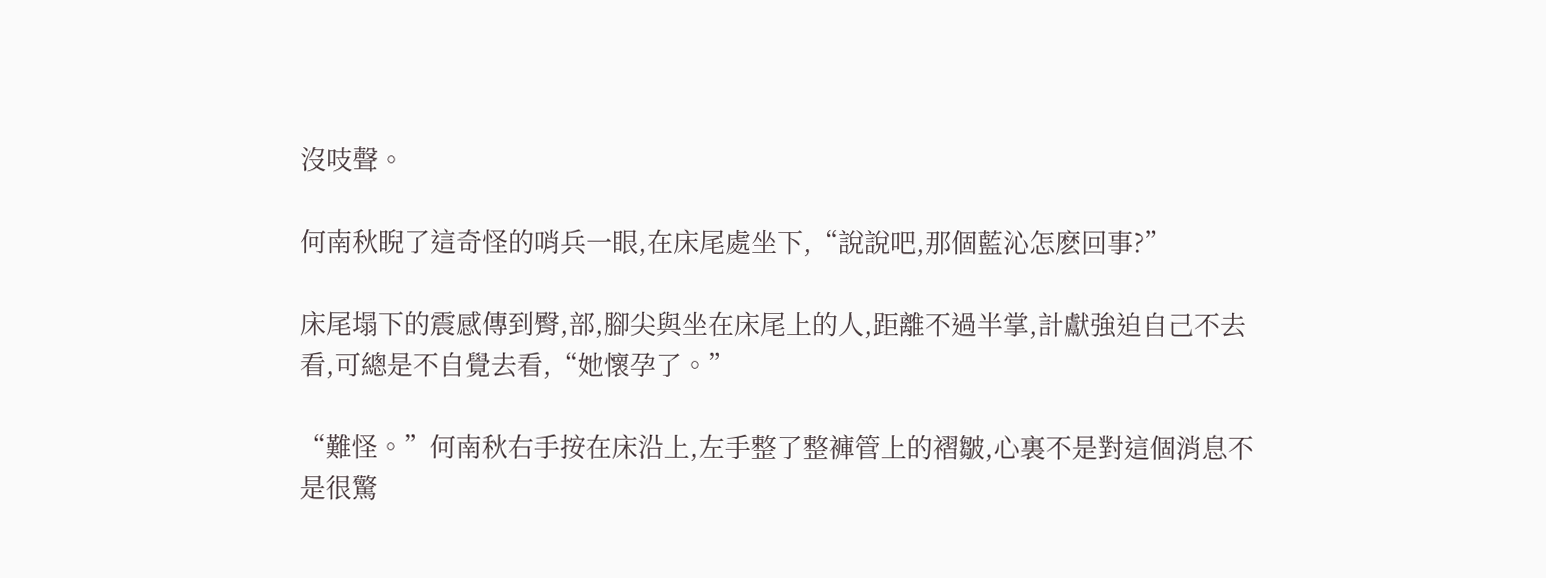沒吱聲。

何南秋睨了這奇怪的哨兵一眼,在床尾處坐下,“說說吧,那個藍沁怎麽回事?”

床尾塌下的震感傳到臀,部,腳尖與坐在床尾上的人,距離不過半掌,計獻強迫自己不去看,可總是不自覺去看,“她懷孕了。”

“難怪。”何南秋右手按在床沿上,左手整了整褲管上的褶皺,心裏不是對這個消息不是很驚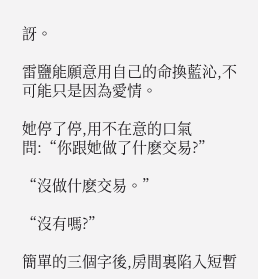訝。

雷鹽能願意用自己的命換藍沁,不可能只是因為愛情。

她停了停,用不在意的口氣問:“你跟她做了什麽交易?”

“沒做什麽交易。”

“沒有嗎?”

簡單的三個字後,房間裏陷入短暫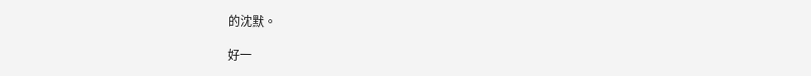的沈默。

好一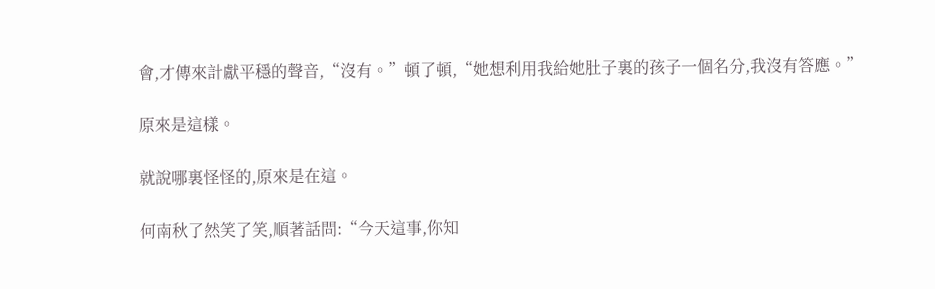會,才傳來計獻平穩的聲音,“沒有。”頓了頓,“她想利用我給她肚子裏的孩子一個名分,我沒有答應。”

原來是這樣。

就說哪裏怪怪的,原來是在這。

何南秋了然笑了笑,順著話問:“今天這事,你知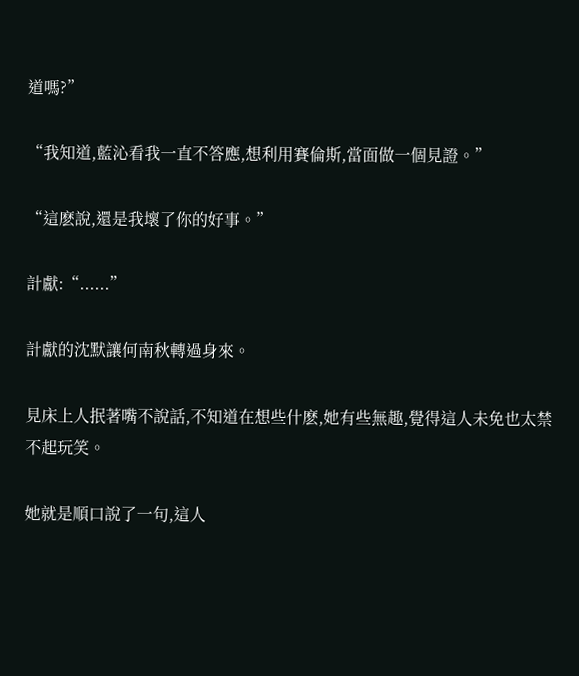道嗎?”

“我知道,藍沁看我一直不答應,想利用賽倫斯,當面做一個見證。”

“這麽說,還是我壞了你的好事。”

計獻:“......”

計獻的沈默讓何南秋轉過身來。

見床上人抿著嘴不說話,不知道在想些什麽,她有些無趣,覺得這人未免也太禁不起玩笑。

她就是順口說了一句,這人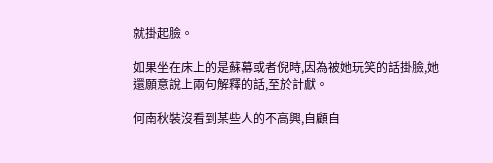就掛起臉。

如果坐在床上的是蘇幕或者倪時,因為被她玩笑的話掛臉,她還願意說上兩句解釋的話,至於計獻。

何南秋裝沒看到某些人的不高興,自顧自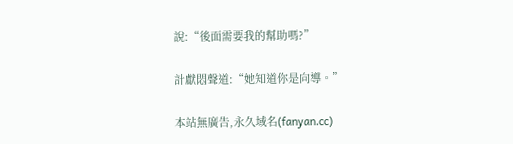說:“後面需要我的幫助嗎?”

計獻悶聲道:“她知道你是向導。”

本站無廣告,永久域名(fanyan.cc)